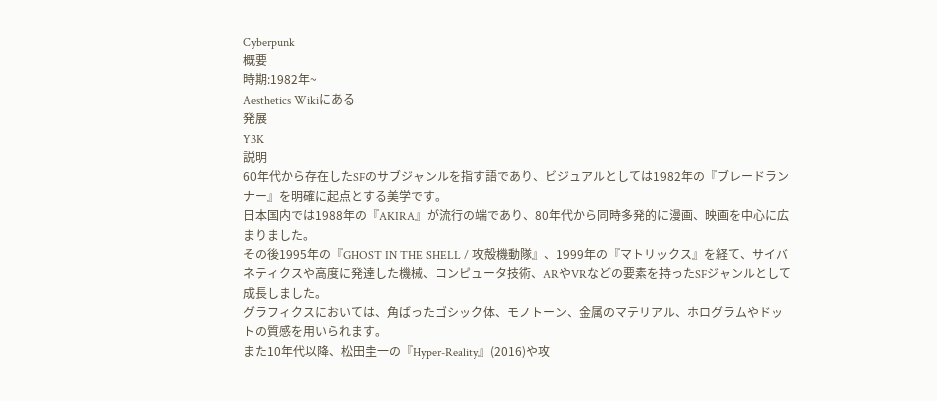Cyberpunk
概要
時期:1982年~
Aesthetics Wikiにある
発展
Y3K
説明
60年代から存在したSFのサブジャンルを指す語であり、ビジュアルとしては1982年の『ブレードランナー』を明確に起点とする美学です。
日本国内では1988年の『AKIRA』が流行の端であり、80年代から同時多発的に漫画、映画を中心に広まりました。
その後1995年の『GHOST IN THE SHELL / 攻殻機動隊』、1999年の『マトリックス』を経て、サイバネティクスや高度に発達した機械、コンピュータ技術、ARやVRなどの要素を持ったSFジャンルとして成長しました。
グラフィクスにおいては、角ばったゴシック体、モノトーン、金属のマテリアル、ホログラムやドットの質感を用いられます。
また10年代以降、松田圭一の『Hyper-Reality』(2016)や攻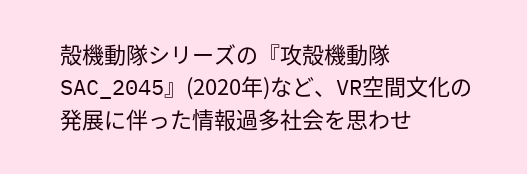殻機動隊シリーズの『攻殻機動隊 SAC_2045』(2020年)など、VR空間文化の発展に伴った情報過多社会を思わせ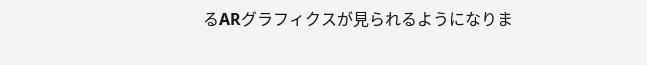るARグラフィクスが見られるようになりま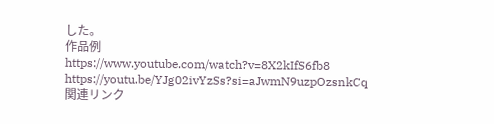した。
作品例
https://www.youtube.com/watch?v=8X2kIfS6fb8
https://youtu.be/YJg02ivYzSs?si=aJwmN9uzpOzsnkCq
関連リンク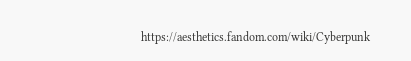https://aesthetics.fandom.com/wiki/Cyberpunk